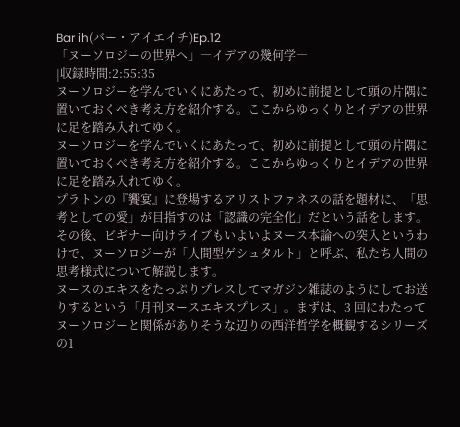Bar ih(バー・アイエイチ)Ep.12
「ヌーソロジーの世界へ」―イデアの幾何学―
|収録時間:2:55:35
ヌーソロジーを学んでいくにあたって、初めに前提として頭の片隅に置いておくべき考え方を紹介する。ここからゆっくりとイデアの世界に足を踏み入れてゆく。
ヌーソロジーを学んでいくにあたって、初めに前提として頭の片隅に置いておくべき考え方を紹介する。ここからゆっくりとイデアの世界に足を踏み入れてゆく。
プラトンの『饗宴』に登場するアリストファネスの話を題材に、「思考としての愛」が目指すのは「認識の完全化」だという話をします。その後、ビギナー向けライブもいよいよヌース本論への突入というわ けで、ヌーソロジーが「人間型ゲシュタルト」と呼ぶ、私たち人間の思考様式について解説します。
ヌースのエキスをたっぷりプレスしてマガジン雑誌のようにしてお送りするという「月刊ヌースエキスプレス」。まずは、3 回にわたってヌーソロジーと関係がありそうな辺りの西洋哲学を概観するシリーズの1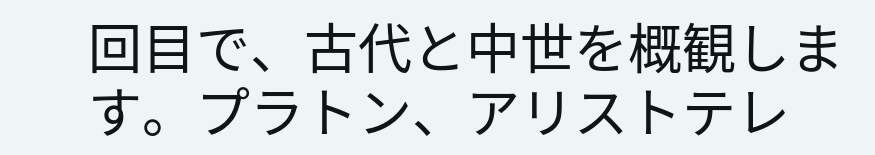回目で、古代と中世を概観します。プラトン、アリストテレ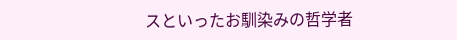スといったお馴染みの哲学者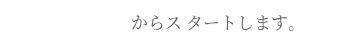からス タートします。